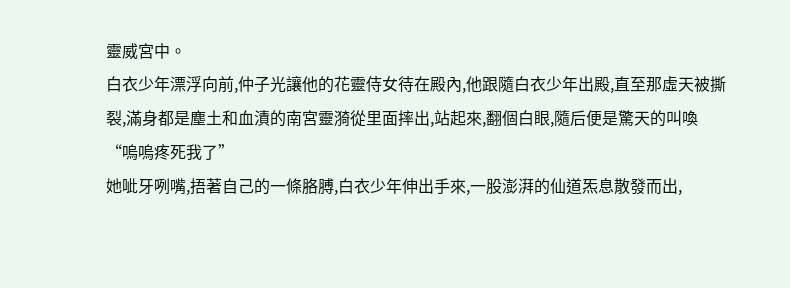靈威宮中。
白衣少年漂浮向前,仲子光讓他的花靈侍女待在殿內,他跟隨白衣少年出殿,直至那虛天被撕裂,滿身都是塵土和血漬的南宮靈漪從里面摔出,站起來,翻個白眼,隨后便是驚天的叫喚
“嗚嗚疼死我了”
她呲牙咧嘴,捂著自己的一條胳膊,白衣少年伸出手來,一股澎湃的仙道炁息散發而出,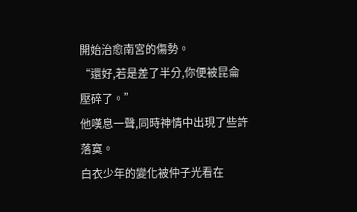開始治愈南宮的傷勢。
“還好,若是差了半分,你便被昆侖壓碎了。”
他嘆息一聲,同時神情中出現了些許落寞。
白衣少年的變化被仲子光看在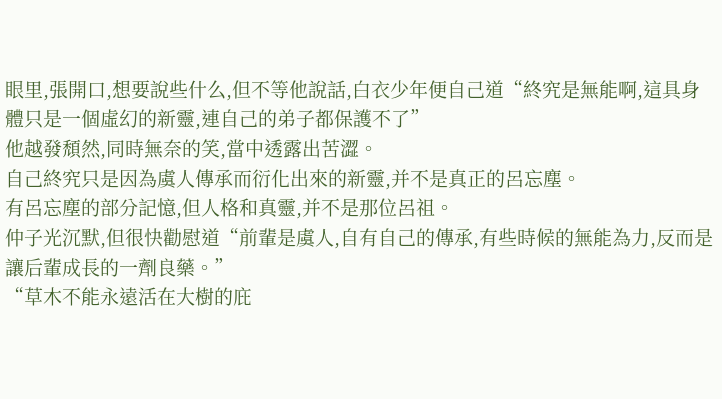眼里,張開口,想要說些什么,但不等他說話,白衣少年便自己道“終究是無能啊,這具身體只是一個虛幻的新靈,連自己的弟子都保護不了”
他越發頹然,同時無奈的笑,當中透露出苦澀。
自己終究只是因為虞人傳承而衍化出來的新靈,并不是真正的呂忘塵。
有呂忘塵的部分記憶,但人格和真靈,并不是那位呂祖。
仲子光沉默,但很快勸慰道“前輩是虞人,自有自己的傳承,有些時候的無能為力,反而是讓后輩成長的一劑良藥。”
“草木不能永遠活在大樹的庇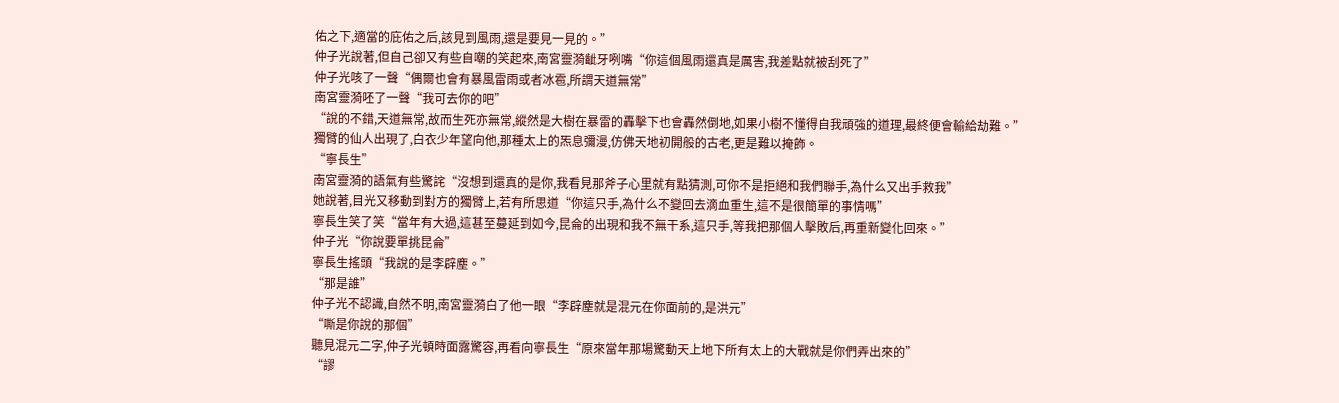佑之下,適當的庇佑之后,該見到風雨,還是要見一見的。”
仲子光說著,但自己卻又有些自嘲的笑起來,南宮靈漪齜牙咧嘴“你這個風雨還真是厲害,我差點就被刮死了”
仲子光咳了一聲“偶爾也會有暴風雷雨或者冰雹,所謂天道無常”
南宮靈漪呸了一聲“我可去你的吧”
“說的不錯,天道無常,故而生死亦無常,縱然是大樹在暴雷的轟擊下也會轟然倒地,如果小樹不懂得自我頑強的道理,最終便會輸給劫難。”
獨臂的仙人出現了,白衣少年望向他,那種太上的炁息彌漫,仿佛天地初開般的古老,更是難以掩飾。
“寧長生”
南宮靈漪的語氣有些驚詫“沒想到還真的是你,我看見那斧子心里就有點猜測,可你不是拒絕和我們聯手,為什么又出手救我”
她說著,目光又移動到對方的獨臂上,若有所思道“你這只手,為什么不變回去滴血重生,這不是很簡單的事情嗎”
寧長生笑了笑“當年有大過,這甚至蔓延到如今,昆侖的出現和我不無干系,這只手,等我把那個人擊敗后,再重新變化回來。”
仲子光“你說要單挑昆侖”
寧長生搖頭“我說的是李辟塵。”
“那是誰”
仲子光不認識,自然不明,南宮靈漪白了他一眼“李辟塵就是混元在你面前的,是洪元”
“嘶是你說的那個”
聽見混元二字,仲子光頓時面露驚容,再看向寧長生“原來當年那場驚動天上地下所有太上的大戰就是你們弄出來的”
“謬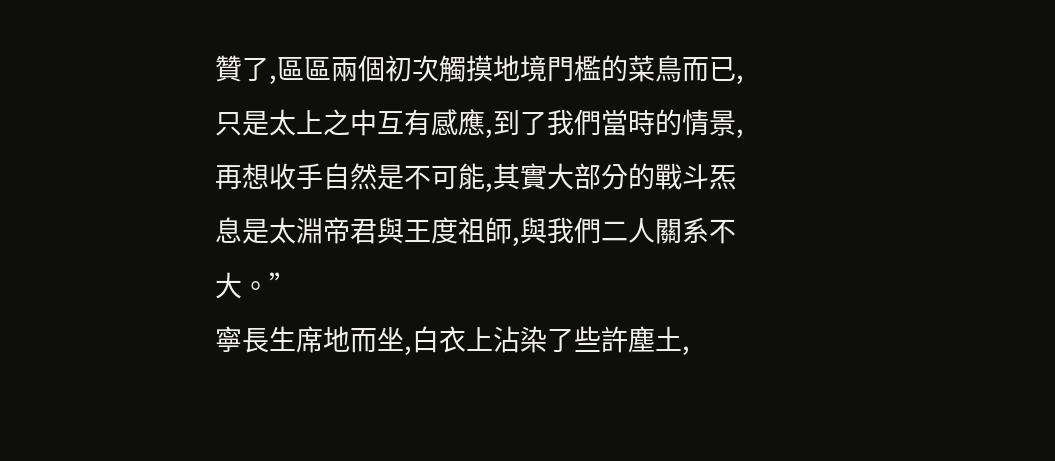贊了,區區兩個初次觸摸地境門檻的菜鳥而已,只是太上之中互有感應,到了我們當時的情景,再想收手自然是不可能,其實大部分的戰斗炁息是太淵帝君與王度祖師,與我們二人關系不大。”
寧長生席地而坐,白衣上沾染了些許塵土,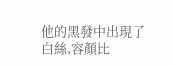他的黑發中出現了白絲,容顏比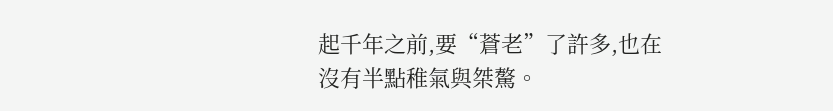起千年之前,要“蒼老”了許多,也在沒有半點稚氣與桀驁。